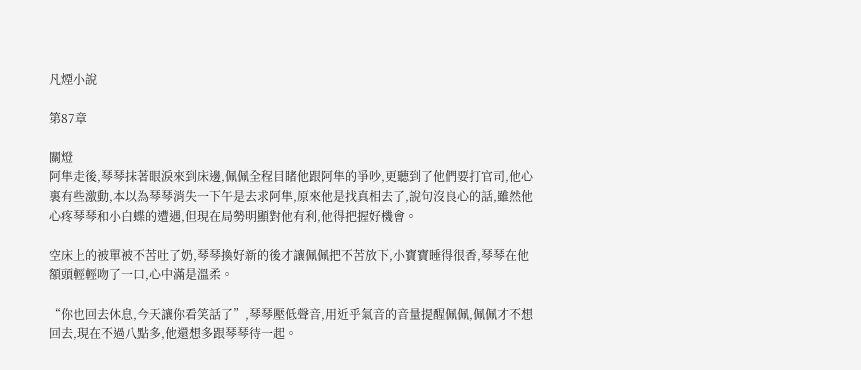凡煙小說

第87章

關燈
阿隼走後,琴琴抹著眼淚來到床邊,佩佩全程目睹他跟阿隼的爭吵,更聽到了他們要打官司,他心裏有些激動,本以為琴琴消失一下午是去求阿隼,原來他是找真相去了,說句沒良心的話,雖然他心疼琴琴和小白蝶的遭遇,但現在局勢明顯對他有利,他得把握好機會。

空床上的被單被不苦吐了奶,琴琴換好新的後才讓佩佩把不苦放下,小寶寶睡得很香,琴琴在他額頭輕輕吻了一口,心中滿是溫柔。

“你也回去休息,今天讓你看笑話了”,琴琴壓低聲音,用近乎氣音的音量提醒佩佩,佩佩才不想回去,現在不過八點多,他還想多跟琴琴待一起。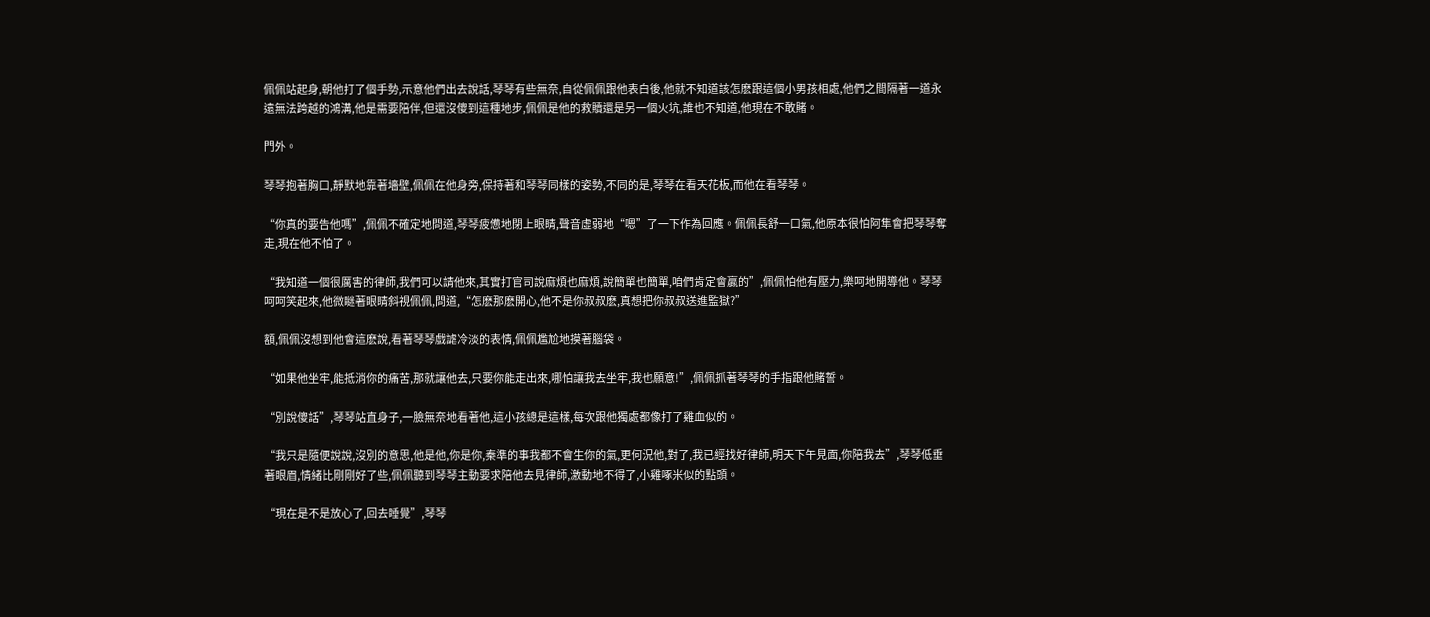佩佩站起身,朝他打了個手勢,示意他們出去說話,琴琴有些無奈,自從佩佩跟他表白後,他就不知道該怎麽跟這個小男孩相處,他們之間隔著一道永遠無法跨越的鴻溝,他是需要陪伴,但還沒傻到這種地步,佩佩是他的救贖還是另一個火坑,誰也不知道,他現在不敢賭。

門外。

琴琴抱著胸口,靜默地靠著墻壁,佩佩在他身旁,保持著和琴琴同樣的姿勢,不同的是,琴琴在看天花板,而他在看琴琴。

“你真的要告他嗎”,佩佩不確定地問道,琴琴疲憊地閉上眼睛,聲音虛弱地“嗯”了一下作為回應。佩佩長舒一口氣,他原本很怕阿隼會把琴琴奪走,現在他不怕了。

“我知道一個很厲害的律師,我們可以請他來,其實打官司說麻煩也麻煩,說簡單也簡單,咱們肯定會贏的”,佩佩怕他有壓力,樂呵地開導他。琴琴呵呵笑起來,他微瞇著眼睛斜視佩佩,問道,“怎麽那麽開心,他不是你叔叔麽,真想把你叔叔送進監獄?”

額,佩佩沒想到他會這麽說,看著琴琴戲謔冷淡的表情,佩佩尷尬地摸著腦袋。

“如果他坐牢,能抵消你的痛苦,那就讓他去,只要你能走出來,哪怕讓我去坐牢,我也願意!”,佩佩抓著琴琴的手指跟他賭誓。

“別說傻話”,琴琴站直身子,一臉無奈地看著他,這小孩總是這樣,每次跟他獨處都像打了雞血似的。

“我只是隨便說說,沒別的意思,他是他,你是你,秦準的事我都不會生你的氣,更何況他,對了,我已經找好律師,明天下午見面,你陪我去”,琴琴低垂著眼眉,情緒比剛剛好了些,佩佩聽到琴琴主動要求陪他去見律師,激動地不得了,小雞啄米似的點頭。

“現在是不是放心了,回去睡覺”,琴琴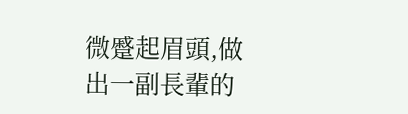微蹙起眉頭,做出一副長輩的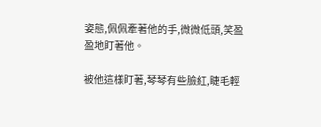姿態,佩佩牽著他的手,微微低頭,笑盈盈地盯著他。

被他這樣盯著,琴琴有些臉紅,睫毛輕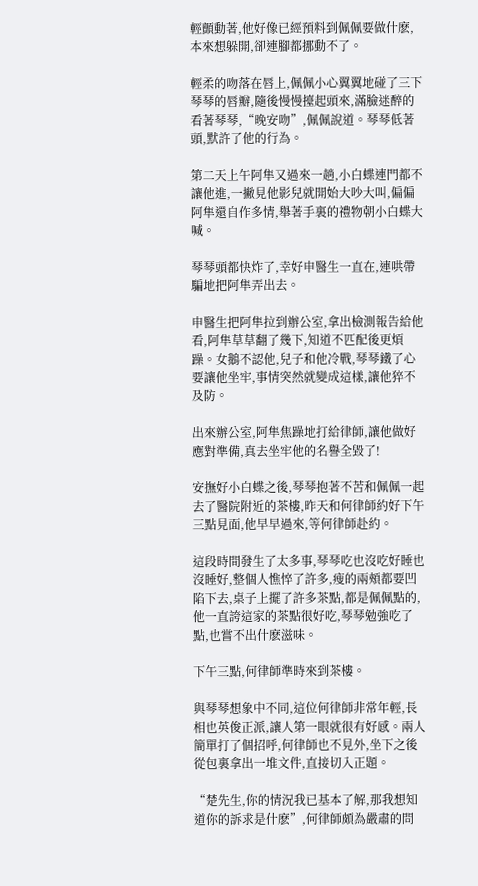輕顫動著,他好像已經預料到佩佩要做什麽,本來想躲開,卻連腳都挪動不了。

輕柔的吻落在唇上,佩佩小心翼翼地碰了三下琴琴的唇瓣,隨後慢慢擡起頭來,滿臉迷醉的看著琴琴,“晚安吻”,佩佩說道。琴琴低著頭,默許了他的行為。

第二天上午阿隼又過來一趟,小白蝶連門都不讓他進,一撇見他影兒就開始大吵大叫,偏偏阿隼還自作多情,舉著手裏的禮物朝小白蝶大喊。

琴琴頭都快炸了,幸好申醫生一直在,連哄帶騙地把阿隼弄出去。

申醫生把阿隼拉到辦公室,拿出檢測報告給他看,阿隼草草翻了幾下,知道不匹配後更煩躁。女鵝不認他,兒子和他冷戰,琴琴鐵了心要讓他坐牢,事情突然就變成這樣,讓他猝不及防。

出來辦公室,阿隼焦躁地打給律師,讓他做好應對準備,真去坐牢他的名譽全毀了!

安撫好小白蝶之後,琴琴抱著不苦和佩佩一起去了醫院附近的茶樓,昨天和何律師約好下午三點見面,他早早過來,等何律師赴約。

這段時間發生了太多事,琴琴吃也沒吃好睡也沒睡好,整個人憔悴了許多,瘦的兩頰都要凹陷下去,桌子上擺了許多茶點,都是佩佩點的,他一直誇這家的茶點很好吃,琴琴勉強吃了點,也嘗不出什麽滋味。

下午三點,何律師準時來到茶樓。

與琴琴想象中不同,這位何律師非常年輕,長相也英俊正派,讓人第一眼就很有好感。兩人簡單打了個招呼,何律師也不見外,坐下之後從包裏拿出一堆文件,直接切入正題。

“楚先生,你的情況我已基本了解,那我想知道你的訴求是什麽”,何律師頗為嚴肅的問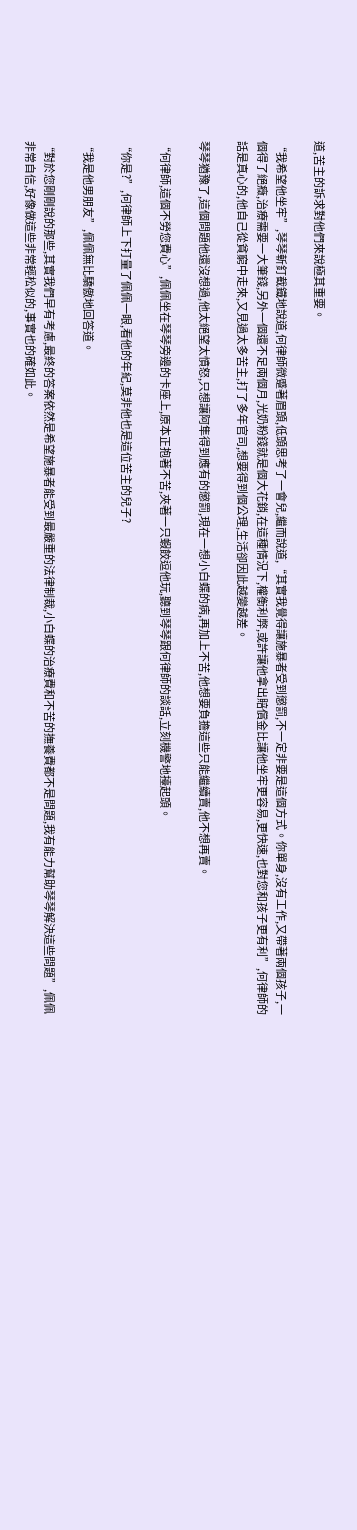道,苦主的訴求對他們來說極其重要。

“我希望他坐牢”,琴琴斬釘截鐵地說道,何律師微蹙著眉頭,低頭思考了一會兒,繼而說道,“其實我覺得讓施暴者受到懲罰,不一定非要是這個方式。你單身,沒有工作,又帶著兩個孩子,一個得了絕癥,治療需要一大筆錢,另外一個還不足兩個月,光奶粉錢就是個大花銷,在這種情況下,權衡利弊,或許讓他拿出賠償金比讓他坐牢更容易,更快速,也對您和孩子更有利”,何律師的話是真心的,他自己從貧窮中走來,又見過太多苦主,打了多年官司,想要得到個公理,生活卻因此越變越差。

琴琴猶豫了,這個問題他還沒想過,他太絕望太憤怒,只想讓阿隼得到應有的懲罰,現在一想小白蝶的病,再加上不苦,他想要負擔這些只能繼續賣,他不想再賣。

“何律師,這個不勞您費心”,佩佩坐在琴琴旁邊的卡座上,原本正抱著不苦,夾著一只蝦餃逗他玩,聽到琴琴跟何律師的談話,立刻機警地擡起頭。

“你是?”,何律師上下打量了佩佩一眼,看他的年紀,莫非他也是這位苦主的兒子?

“我是他男朋友”,佩佩無比驕傲地回答道。

“對於您剛剛說的那些,其實我們早有考慮,最終的答案依然是希望施暴者能受到最嚴重的法律制裁,小白蝶的治療費和不苦的撫養費都不是問題,我有能力幫助琴琴解決這些問題”,佩佩非常自信,好像做這些非常輕松似的,事實也的確如此。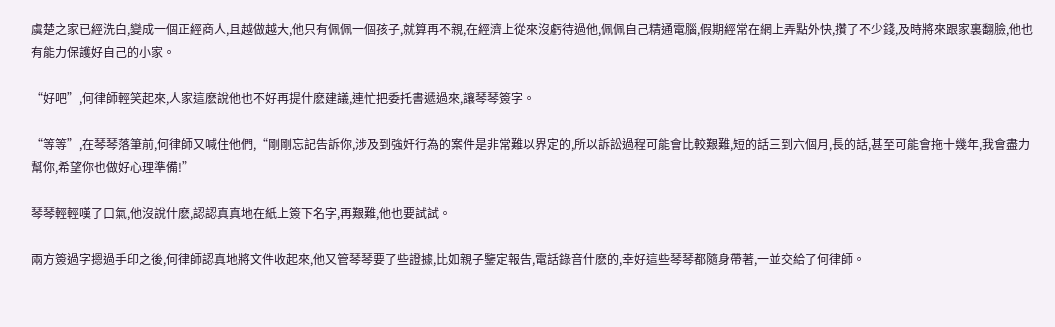虞楚之家已經洗白,變成一個正經商人,且越做越大,他只有佩佩一個孩子,就算再不親,在經濟上從來沒虧待過他,佩佩自己精通電腦,假期經常在網上弄點外快,攢了不少錢,及時將來跟家裏翻臉,他也有能力保護好自己的小家。

“好吧”,何律師輕笑起來,人家這麽說他也不好再提什麽建議,連忙把委托書遞過來,讓琴琴簽字。

“等等”,在琴琴落筆前,何律師又喊住他們,“剛剛忘記告訴你,涉及到強奸行為的案件是非常難以界定的,所以訴訟過程可能會比較艱難,短的話三到六個月,長的話,甚至可能會拖十幾年,我會盡力幫你,希望你也做好心理準備!”

琴琴輕輕嘆了口氣,他沒說什麽,認認真真地在紙上簽下名字,再艱難,他也要試試。

兩方簽過字摁過手印之後,何律師認真地將文件收起來,他又管琴琴要了些證據,比如親子鑒定報告,電話錄音什麽的,幸好這些琴琴都隨身帶著,一並交給了何律師。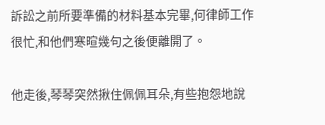訴訟之前所要準備的材料基本完畢,何律師工作很忙,和他們寒暄幾句之後便離開了。

他走後,琴琴突然揪住佩佩耳朵,有些抱怨地說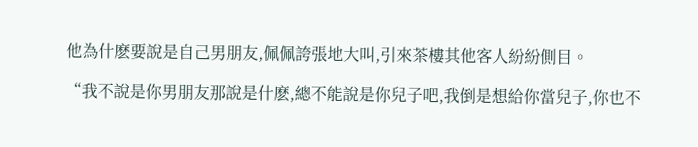他為什麽要說是自己男朋友,佩佩誇張地大叫,引來茶樓其他客人紛紛側目。

“我不說是你男朋友那說是什麽,總不能說是你兒子吧,我倒是想給你當兒子,你也不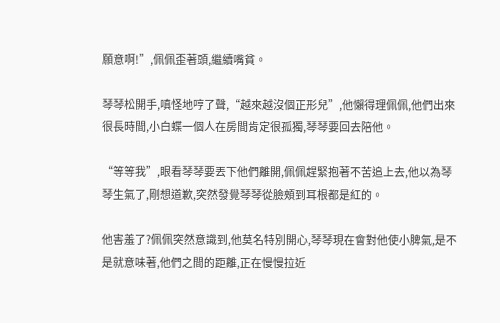願意啊!”,佩佩歪著頭,繼續嘴貧。

琴琴松開手,嗔怪地哼了聲,“越來越沒個正形兒”,他懶得理佩佩,他們出來很長時間,小白蝶一個人在房間肯定很孤獨,琴琴要回去陪他。

“等等我”,眼看琴琴要丟下他們離開,佩佩趕緊抱著不苦追上去,他以為琴琴生氣了,剛想道歉,突然發覺琴琴從臉頰到耳根都是紅的。

他害羞了?佩佩突然意識到,他莫名特別開心,琴琴現在會對他使小脾氣,是不是就意味著,他們之間的距離,正在慢慢拉近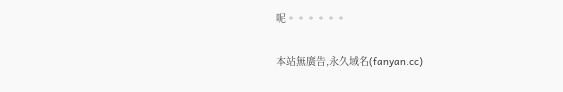呢。。。。。。

本站無廣告,永久域名(fanyan.cc)